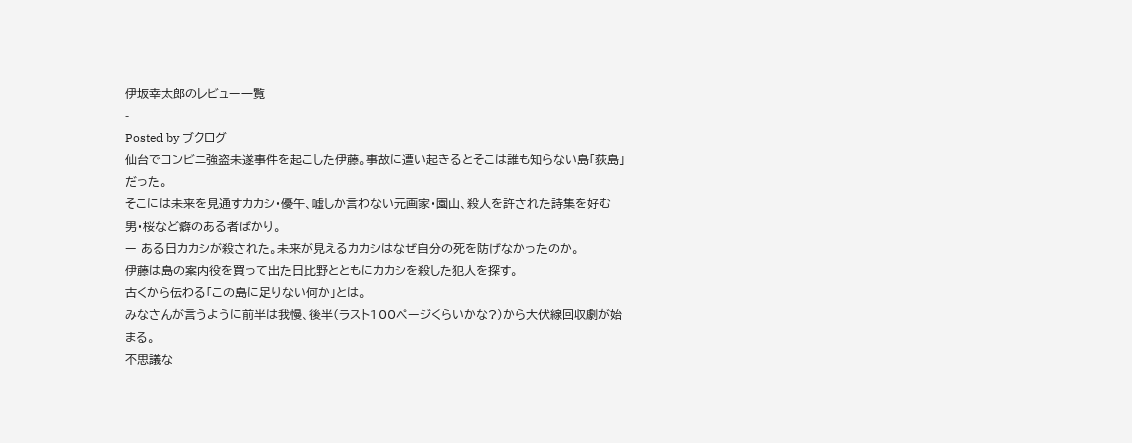伊坂幸太郎のレビュー一覧
-
Posted by ブクログ
仙台でコンビニ強盗未遂事件を起こした伊藤。事故に遭い起きるとそこは誰も知らない島「荻島」だった。
そこには未来を見通すカカシ・優午、嘘しか言わない元画家・園山、殺人を許された詩集を好む男・桜など癖のある者ばかり。
ー ある日カカシが殺された。未来が見えるカカシはなぜ自分の死を防げなかったのか。
伊藤は島の案内役を買って出た日比野とともにカカシを殺した犯人を探す。
古くから伝わる「この島に足りない何か」とは。
みなさんが言うように前半は我慢、後半(ラスト100ページくらいかな?)から大伏線回収劇が始まる。
不思議な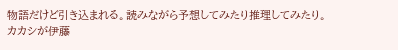物語だけど引き込まれる。読みながら予想してみたり推理してみたり。
カカシが伊藤